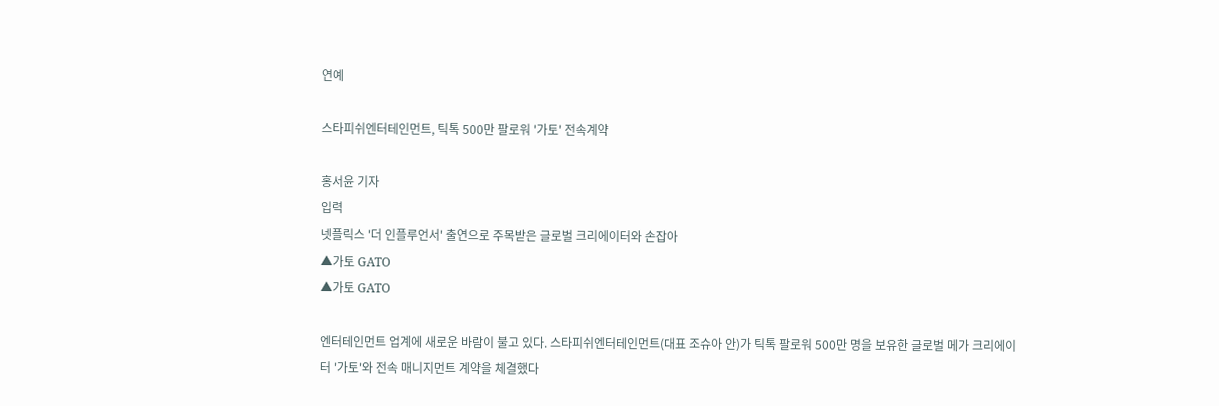연예

스타피쉬엔터테인먼트, 틱톡 500만 팔로워 '가토' 전속계약

홍서윤 기자
입력
넷플릭스 '더 인플루언서' 출연으로 주목받은 글로벌 크리에이터와 손잡아
▲가토 GATO
▲가토 GATO

엔터테인먼트 업계에 새로운 바람이 불고 있다. 스타피쉬엔터테인먼트(대표 조슈아 안)가 틱톡 팔로워 500만 명을 보유한 글로벌 메가 크리에이터 '가토'와 전속 매니지먼트 계약을 체결했다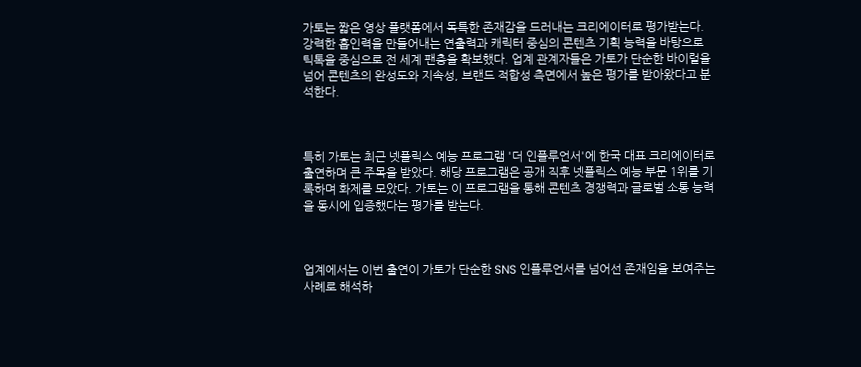가토는 짧은 영상 플랫폼에서 독특한 존재감을 드러내는 크리에이터로 평가받는다. 강력한 흡인력을 만들어내는 연출력과 캐릭터 중심의 콘텐츠 기획 능력을 바탕으로 틱톡을 중심으로 전 세계 팬층을 확보했다. 업계 관계자들은 가토가 단순한 바이럴을 넘어 콘텐츠의 완성도와 지속성, 브랜드 적합성 측면에서 높은 평가를 받아왔다고 분석한다.



특히 가토는 최근 넷플릭스 예능 프로그램 '더 인플루언서'에 한국 대표 크리에이터로 출연하며 큰 주목을 받았다. 해당 프로그램은 공개 직후 넷플릭스 예능 부문 1위를 기록하며 화제를 모았다. 가토는 이 프로그램을 통해 콘텐츠 경쟁력과 글로벌 소통 능력을 동시에 입증했다는 평가를 받는다.



업계에서는 이번 출연이 가토가 단순한 SNS 인플루언서를 넘어선 존재임을 보여주는 사례로 해석하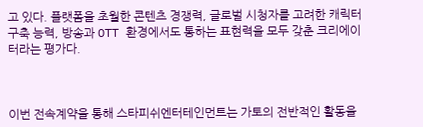고 있다. 플랫폼을 초월한 콘텐츠 경쟁력, 글로벌 시청자를 고려한 캐릭터 구축 능력, 방송과 OTT 환경에서도 통하는 표현력을 모두 갖춘 크리에이터라는 평가다.



이번 전속계약을 통해 스타피쉬엔터테인먼트는 가토의 전반적인 활동을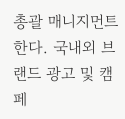총괄 매니지먼트한다. 국내외 브랜드 광고 및 캠페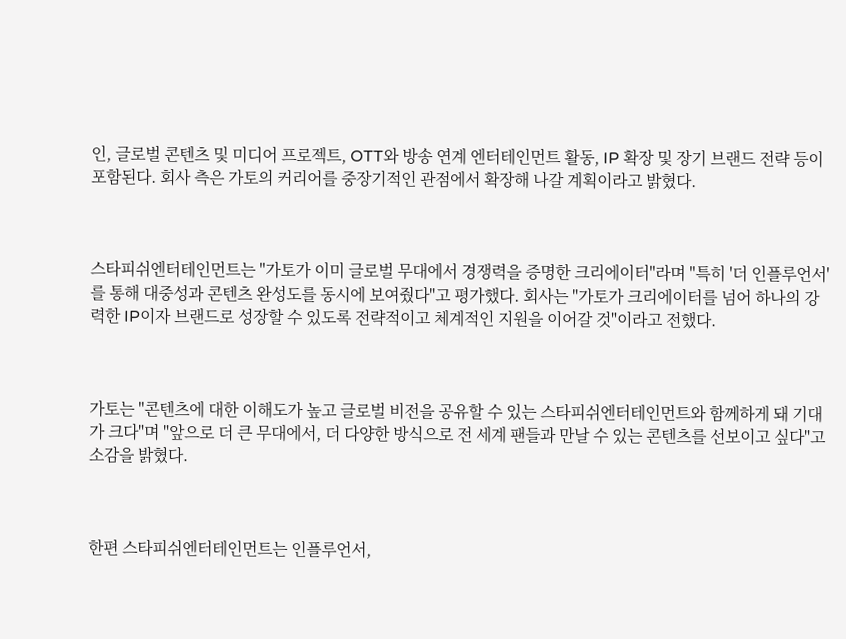인, 글로벌 콘텐츠 및 미디어 프로젝트, OTT와 방송 연계 엔터테인먼트 활동, IP 확장 및 장기 브랜드 전략 등이 포함된다. 회사 측은 가토의 커리어를 중장기적인 관점에서 확장해 나갈 계획이라고 밝혔다.



스타피쉬엔터테인먼트는 "가토가 이미 글로벌 무대에서 경쟁력을 증명한 크리에이터"라며 "특히 '더 인플루언서'를 통해 대중성과 콘텐츠 완성도를 동시에 보여줬다"고 평가했다. 회사는 "가토가 크리에이터를 넘어 하나의 강력한 IP이자 브랜드로 성장할 수 있도록 전략적이고 체계적인 지원을 이어갈 것"이라고 전했다.



가토는 "콘텐츠에 대한 이해도가 높고 글로벌 비전을 공유할 수 있는 스타피쉬엔터테인먼트와 함께하게 돼 기대가 크다"며 "앞으로 더 큰 무대에서, 더 다양한 방식으로 전 세계 팬들과 만날 수 있는 콘텐츠를 선보이고 싶다"고 소감을 밝혔다.



한편 스타피쉬엔터테인먼트는 인플루언서,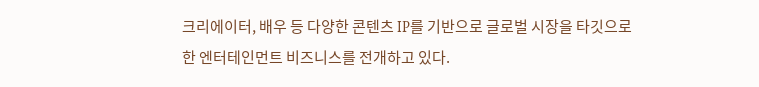크리에이터, 배우 등 다양한 콘텐츠 IP를 기반으로 글로벌 시장을 타깃으로 한 엔터테인먼트 비즈니스를 전개하고 있다.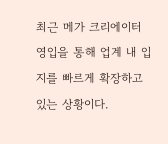최근 메가 크리에이터 영입을 통해 업계 내 입지를 빠르게 확장하고 있는 상황이다.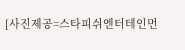[사진제공=스타피쉬엔터테인먼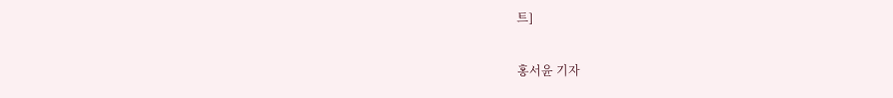트]

홍서윤 기자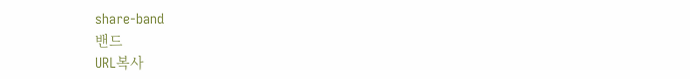share-band
밴드
URL복사